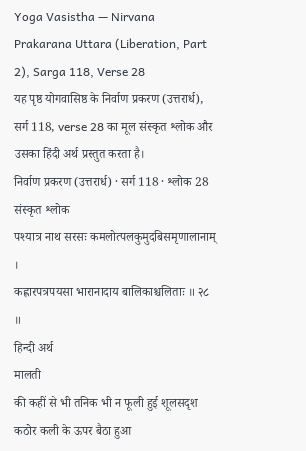Yoga Vasistha — Nirvana Prakarana Uttara (Liberation, Part 2), Sarga 118, Verse 28
यह पृष्ठ योगवासिष्ठ के निर्वाण प्रकरण (उत्तरार्ध), सर्ग 118, verse 28 का मूल संस्कृत श्लोक और उसका हिंदी अर्थ प्रस्तुत करता है।
निर्वाण प्रकरण (उत्तरार्ध) · सर्ग 118 · श्लोक 28
संस्कृत श्लोक
पश्यात्र नाथ सरसः कमलोत्पलकुमुदबिसमृणालानाम् ।
कह्लारपत्रपयसा भारानादाय बालिकाश्चलिताः ॥ २८ ॥
हिन्दी अर्थ
मालती
की कहीं से भी तनिक भी न फूली हुई शूलसदृश कठोर कली के ऊपर बैठा हुआ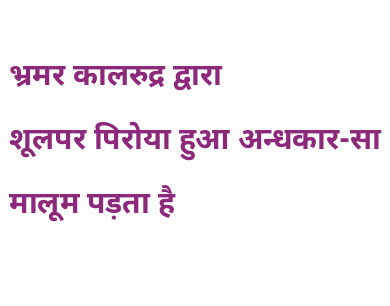भ्रमर कालरुद्र द्वारा
शूलपर पिरोया हुआ अन्धकार-सा मालूम पड़ता है